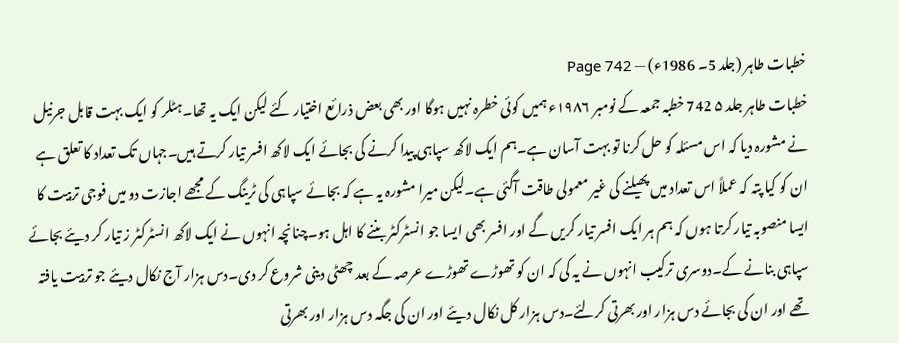خطبات طاہر (جلد 5۔ 1986ء) — Page 742
خطبات طاہر جلد ۵ 742 خطبہ جمعہ کے نومبر ۱۹۸۶ء ہمیں کوئی خطرہ نہیں ہوگا اور بھی بعض ذرائع اختیار کئے لیکن ایک یہ تھا۔ہٹلر کو ایک بہت قابل جرنیل نے مشورہ دیا کہ اس مسئلہ کو حل کرنا تو بہت آسان ہے۔ہم ایک لاکھ سپاہی پیدا کرنے کی بجائے ایک لاکھ افسر تیار کرتے ہیں۔جہاں تک تعداد کا تعلق ہے ان کو کیا پتہ کہ عملاً اس تعداد میں پھیلنے کی غیر معمولی طاقت آگئی ہے۔لیکن میرا مشورہ یہ ہے کہ بجائے سپاہی کی ٹرینگ کے مجھے اجازت دو میں فوجی تربیت کا ایسا منصوبہ تیار کرتا ہوں کہ ہم ہر ایک افسر تیار کریں گے اور افسر بھی ایسا جو انسٹرکٹر بننے کا اہل ہو۔چنانچہ انہوں نے ایک لاکھ انسٹرکٹر ز تیار کر دیئے بجائے سپاہی بنانے کے۔دوسری ترکیب انہوں نے یہ کی کہ ان کو تھوڑے تھوڑے عرصہ کے بعد چھٹی دینی شروع کر دی۔دس ہزار آج نکال دیئے جو تربیت یافتہ تھے اور ان کی بجائے دس ہزار اور بھرتی کرلئے۔دس ہزار کل نکال دیئے اور ان کی جگہ دس ہزار اور بھرتی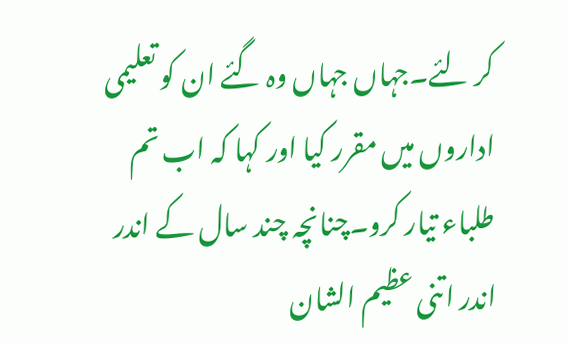کر لئے۔جہاں جہاں وہ گئے ان کو تعلیمی اداروں میں مقرر کیا اور کہا کہ اب تم طلباء تیار کرو۔چنانچہ چند سال کے اندر اندر اتنی عظیم الشان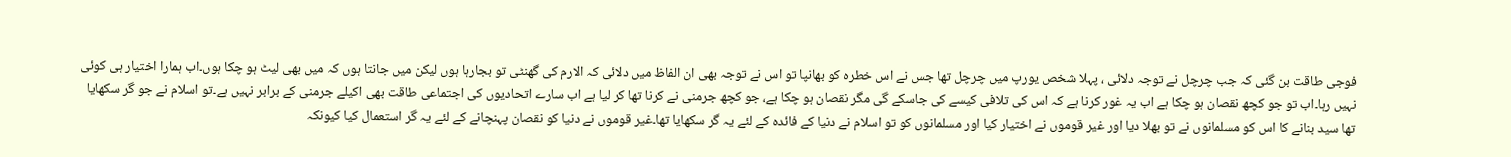فوجی طاقت بن گئی کہ جب چرچل نے توجہ دلائی ، پہلا شخص یورپ میں چرچل تھا جس نے اس خطرہ کو بھانپا تو اس نے توجہ بھی ان الفاظ میں دلائی کہ الارم کی گھنٹی تو بجارہا ہوں لیکن میں جانتا ہوں کہ میں بھی لیٹ ہو چکا ہوں۔اب ہمارا اختیار ہی کوئی نہیں رہا۔اب تو جو کچھ نقصان ہو چکا ہے اب یہ غور کرنا ہے کہ اس کی تلافی کیسے کی جاسکے گی مگر نقصان ہو چکا ہے، جو کچھ جرمنی نے کرنا تھا کر لیا ہے اب سارے اتحادیوں کی اجتماعی طاقت بھی اکیلے جرمنی کے برابر نہیں ہے۔تو اسلام نے جو گر سکھایا تھا سید بنانے کا اس کو مسلمانوں نے تو بھلا دیا اور غیر قوموں نے اختیار کیا اور مسلمانوں کو تو اسلام نے دنیا کے فائدہ کے لئے یہ گر سکھایا تھا۔غیر قوموں نے دنیا کو نقصان پہنچانے کے لئے یہ گر استعمال کیا کیونکہ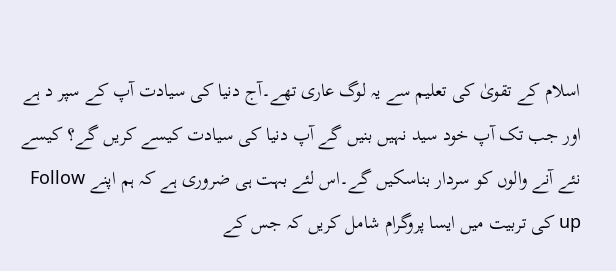اسلام کے تقویٰ کی تعلیم سے یہ لوگ عاری تھے۔آج دنیا کی سیادت آپ کے سپر د ہے اور جب تک آپ خود سید نہیں بنیں گے آپ دنیا کی سیادت کیسے کریں گے؟ کیسے نئے آنے والوں کو سردار بناسکیں گے۔اس لئے بہت ہی ضروری ہے کہ ہم اپنے Follow up کی تربیت میں ایسا پروگرام شامل کریں کہ جس کے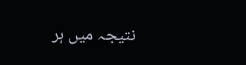نتیجہ میں ہر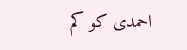احمدی کو کم